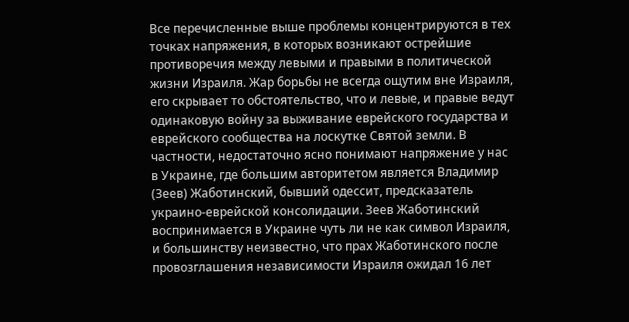Все перечисленные выше проблемы концентрируются в тех точках напряжения, в которых возникают острейшие противоречия между левыми и правыми в политической жизни Израиля. Жар борьбы не всегда ощутим вне Израиля, его скрывает то обстоятельство, что и левые, и правые ведут одинаковую войну за выживание еврейского государства и еврейского сообщества на лоскутке Святой земли. В частности, недостаточно ясно понимают напряжение у нас в Украине, где большим авторитетом является Владимир (Зеев) Жаботинский, бывший одессит, предсказатель украино-еврейской консолидации. Зеев Жаботинский воспринимается в Украине чуть ли не как символ Израиля, и большинству неизвестно, что прах Жаботинского после провозглашения независимости Израиля ожидал 16 лет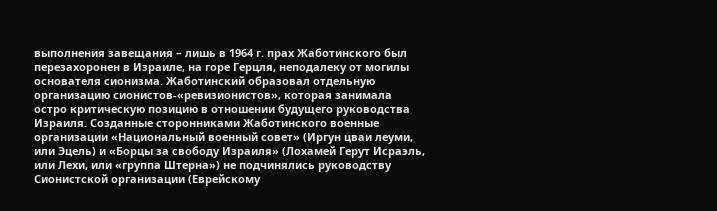выполнения завещания – лишь в 1964 г. прах Жаботинского был перезахоронен в Израиле, на горе Герцля, неподалеку от могилы основателя сионизма. Жаботинский образовал отдельную организацию сионистов-«ревизионистов», которая занимала остро критическую позицию в отношении будущего руководства Израиля. Созданные сторонниками Жаботинского военные организации «Национальный военный совет» (Иргун цваи леуми, или Эцель) и «Борцы за свободу Израиля» (Лохамей Герут Исраэль, или Лехи, или «группа Штерна») не подчинялись руководству Сионистской организации (Еврейскому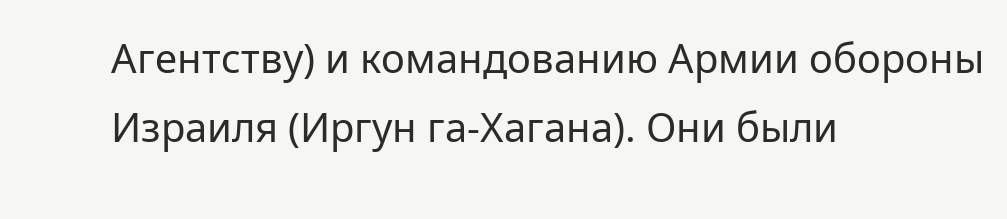Агентству) и командованию Армии обороны Израиля (Иргун га-Хагана). Они были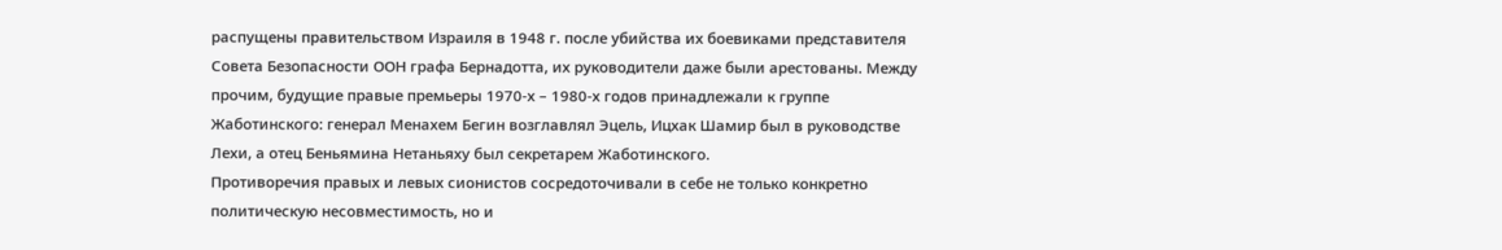распущены правительством Израиля в 1948 г. после убийства их боевиками представителя Совета Безопасности ООН графа Бернадотта, их руководители даже были арестованы. Между прочим, будущие правые премьеры 1970-х – 1980-х годов принадлежали к группе Жаботинского: генерал Менахем Бегин возглавлял Эцель, Ицхак Шамир был в руководстве Лехи, а отец Беньямина Нетаньяху был секретарем Жаботинского.
Противоречия правых и левых сионистов сосредоточивали в себе не только конкретно политическую несовместимость, но и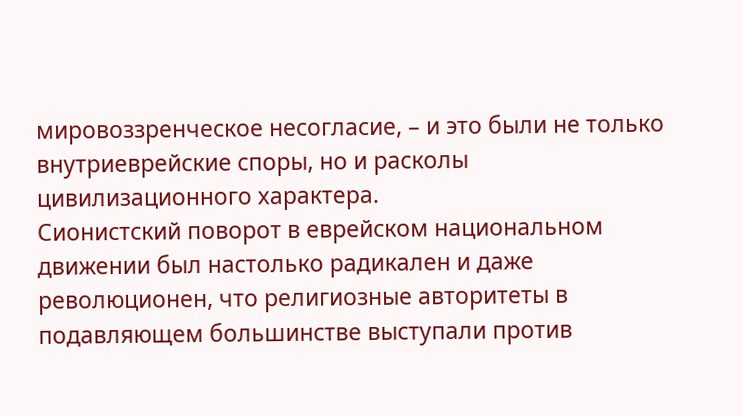мировоззренческое несогласие, – и это были не только внутриеврейские споры, но и расколы цивилизационного характера.
Сионистский поворот в еврейском национальном движении был настолько радикален и даже революционен, что религиозные авторитеты в подавляющем большинстве выступали против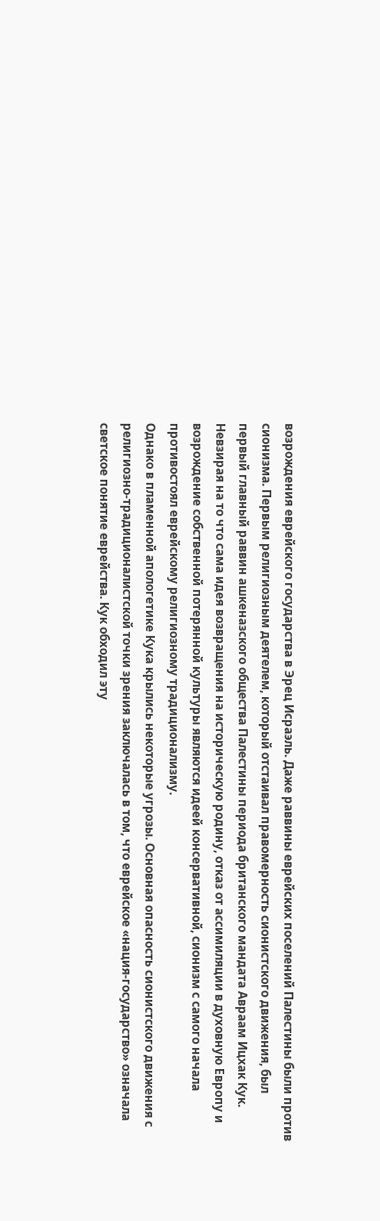возрождения еврейского государства в Эрец Исраэль. Даже раввины еврейских поселений Палестины были против сионизма. Первым религиозным деятелем, который отстаивал правомерность сионистского движения, был первый главный раввин ашкеназского общества Палестины периода британского мандата Авраам Ицхак Кук.
Невзирая на то что сама идея возвращения на историческую родину, отказ от ассимиляции в духовную Европу и возрождение собственной потерянной культуры являются идеей консервативной, сионизм с самого начала противостоял еврейскому религиозному традиционализму.
Однако в пламенной апологетике Кука крылись некоторые угрозы. Основная опасность сионистского движения с религиозно-традиционалистской точки зрения заключалась в том, что еврейское «нация-государство» означала светское понятие еврейства. Кук обходил эту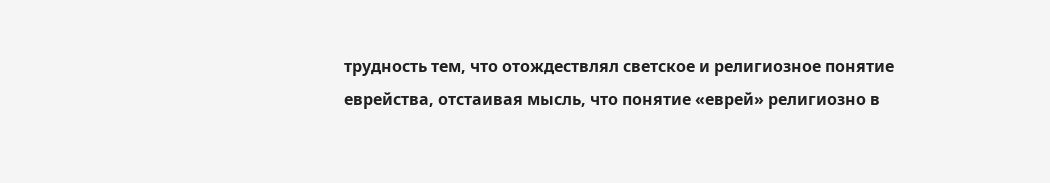трудность тем, что отождествлял светское и религиозное понятие еврейства, отстаивая мысль, что понятие «еврей» религиозно в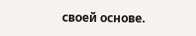своей основе.